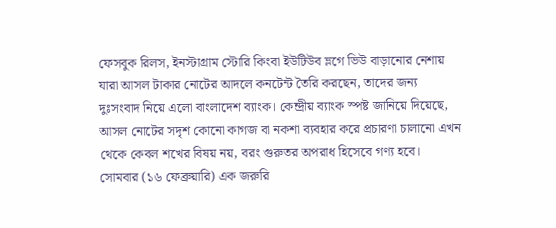ফেসবুক রিলস, ইনস্টাগ্রাম স্টোরি কিংবা ইউটিউব ভ্লগে ভিউ বাড়ানোর নেশায় যারা আসল টাকার নোটের আদলে কনটেন্ট তৈরি করছেন, তাদের জন্য দুঃসংবাদ নিয়ে এলো বাংলাদেশ ব্যাংক। কেন্দ্রীয় ব্যাংক স্পষ্ট জানিয়ে দিয়েছে, আসল নোটের সদৃশ কোনো কাগজ বা নকশা ব্যবহার করে প্রচারণা চালানো এখন থেকে কেবল শখের বিষয় নয়, বরং গুরুতর অপরাধ হিসেবে গণ্য হবে।
সোমবার (১৬ ফেব্রুয়ারি) এক জরুরি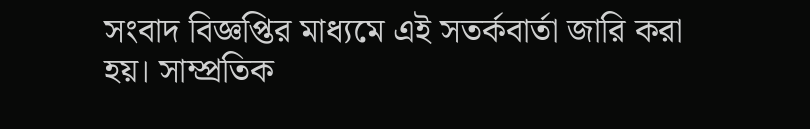সংবাদ বিজ্ঞপ্তির মাধ্যমে এই সতর্কবার্তা জারি করা হয়। সাম্প্রতিক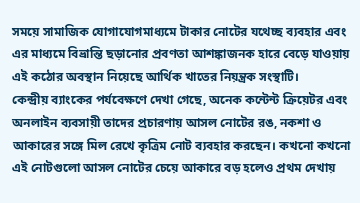সময়ে সামাজিক যোগাযোগমাধ্যমে টাকার নোটের যথেচ্ছ ব্যবহার এবং এর মাধ্যমে বিভ্রান্তি ছড়ানোর প্রবণতা আশঙ্কাজনক হারে বেড়ে যাওয়ায় এই কঠোর অবস্থান নিয়েছে আর্থিক খাতের নিয়ন্ত্রক সংস্থাটি।
কেন্দ্রীয় ব্যাংকের পর্যবেক্ষণে দেখা গেছে, অনেক কন্টেন্ট ক্রিয়েটর এবং অনলাইন ব্যবসায়ী তাদের প্রচারণায় আসল নোটের রঙ, নকশা ও আকারের সঙ্গে মিল রেখে কৃত্রিম নোট ব্যবহার করছেন। কখনো কখনো এই নোটগুলো আসল নোটের চেয়ে আকারে বড় হলেও প্রথম দেখায়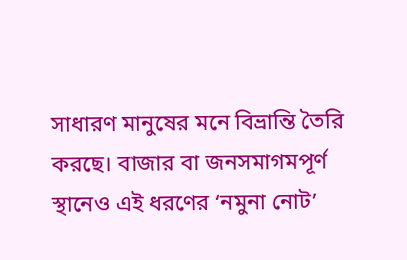সাধারণ মানুষের মনে বিভ্রান্তি তৈরি করছে। বাজার বা জনসমাগমপূর্ণ স্থানেও এই ধরণের ‘নমুনা নোট’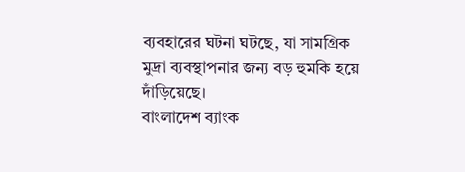ব্যবহারের ঘটনা ঘটছে, যা সামগ্রিক মুদ্রা ব্যবস্থাপনার জন্য বড় হুমকি হয়ে দাঁড়িয়েছে।
বাংলাদেশ ব্যাংক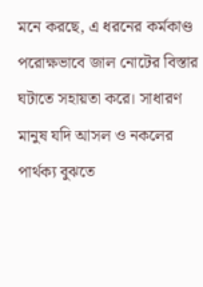মনে করছে, এ ধরনের কর্মকাণ্ড পরোক্ষভাবে জাল নোটের বিস্তার ঘটাতে সহায়তা করে। সাধারণ মানুষ যদি আসল ও নকলের পার্থক্য বুঝতে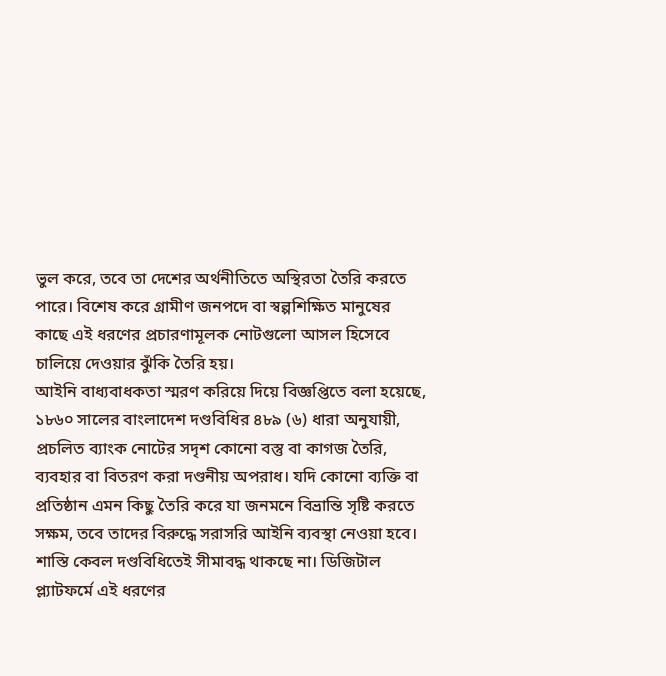ভুল করে, তবে তা দেশের অর্থনীতিতে অস্থিরতা তৈরি করতে পারে। বিশেষ করে গ্রামীণ জনপদে বা স্বল্পশিক্ষিত মানুষের কাছে এই ধরণের প্রচারণামূলক নোটগুলো আসল হিসেবে চালিয়ে দেওয়ার ঝুঁকি তৈরি হয়।
আইনি বাধ্যবাধকতা স্মরণ করিয়ে দিয়ে বিজ্ঞপ্তিতে বলা হয়েছে, ১৮৬০ সালের বাংলাদেশ দণ্ডবিধির ৪৮৯ (৬) ধারা অনুযায়ী, প্রচলিত ব্যাংক নোটের সদৃশ কোনো বস্তু বা কাগজ তৈরি, ব্যবহার বা বিতরণ করা দণ্ডনীয় অপরাধ। যদি কোনো ব্যক্তি বা প্রতিষ্ঠান এমন কিছু তৈরি করে যা জনমনে বিভ্রান্তি সৃষ্টি করতে সক্ষম, তবে তাদের বিরুদ্ধে সরাসরি আইনি ব্যবস্থা নেওয়া হবে।
শাস্তি কেবল দণ্ডবিধিতেই সীমাবদ্ধ থাকছে না। ডিজিটাল প্ল্যাটফর্মে এই ধরণের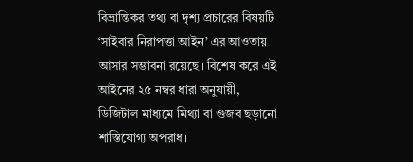বিভ্রান্তিকর তথ্য বা দৃশ্য প্রচারের বিষয়টি ‘সাইবার নিরাপত্তা আইন’ এর আওতায় আসার সম্ভাবনা রয়েছে। বিশেষ করে এই আইনের ২৫ নম্বর ধারা অনুযায়ী, ডিজিটাল মাধ্যমে মিথ্যা বা গুজব ছড়ানো শাস্তিযোগ্য অপরাধ।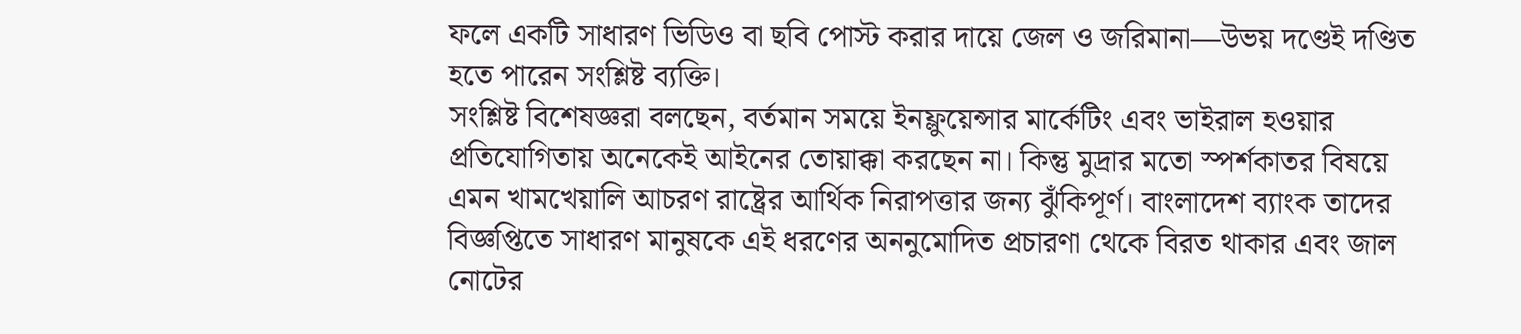ফলে একটি সাধারণ ভিডিও বা ছবি পোস্ট করার দায়ে জেল ও জরিমানা—উভয় দণ্ডেই দণ্ডিত হতে পারেন সংশ্লিষ্ট ব্যক্তি।
সংশ্লিষ্ট বিশেষজ্ঞরা বলছেন, বর্তমান সময়ে ইনফ্লুয়েন্সার মার্কেটিং এবং ভাইরাল হওয়ার প্রতিযোগিতায় অনেকেই আইনের তোয়াক্কা করছেন না। কিন্তু মুদ্রার মতো স্পর্শকাতর বিষয়ে এমন খামখেয়ালি আচরণ রাষ্ট্রের আর্থিক নিরাপত্তার জন্য ঝুঁকিপূর্ণ। বাংলাদেশ ব্যাংক তাদের বিজ্ঞপ্তিতে সাধারণ মানুষকে এই ধরণের অননুমোদিত প্রচারণা থেকে বিরত থাকার এবং জাল নোটের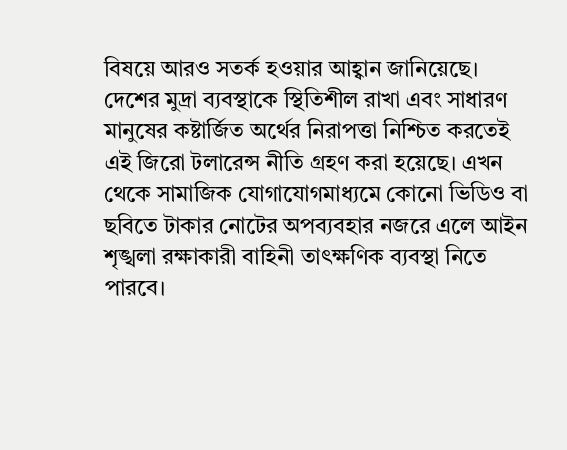বিষয়ে আরও সতর্ক হওয়ার আহ্বান জানিয়েছে।
দেশের মুদ্রা ব্যবস্থাকে স্থিতিশীল রাখা এবং সাধারণ মানুষের কষ্টার্জিত অর্থের নিরাপত্তা নিশ্চিত করতেই এই জিরো টলারেন্স নীতি গ্রহণ করা হয়েছে। এখন থেকে সামাজিক যোগাযোগমাধ্যমে কোনো ভিডিও বা ছবিতে টাকার নোটের অপব্যবহার নজরে এলে আইন শৃঙ্খলা রক্ষাকারী বাহিনী তাৎক্ষণিক ব্যবস্থা নিতে পারবে।